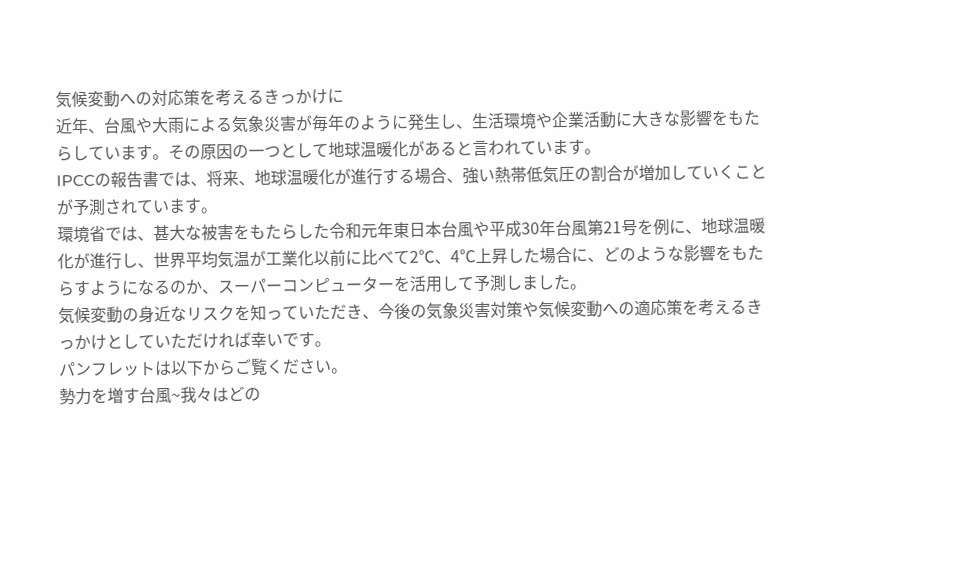気候変動への対応策を考えるきっかけに
近年、台風や大雨による気象災害が毎年のように発生し、生活環境や企業活動に大きな影響をもたらしています。その原因の一つとして地球温暖化があると言われています。
IPCCの報告書では、将来、地球温暖化が進行する場合、強い熱帯低気圧の割合が増加していくことが予測されています。
環境省では、甚大な被害をもたらした令和元年東日本台風や平成30年台風第21号を例に、地球温暖化が進行し、世界平均気温が工業化以前に比べて2℃、4℃上昇した場合に、どのような影響をもたらすようになるのか、スーパーコンピューターを活用して予測しました。
気候変動の身近なリスクを知っていただき、今後の気象災害対策や気候変動への適応策を考えるきっかけとしていただければ幸いです。
パンフレットは以下からご覧ください。
勢力を増す台風~我々はどの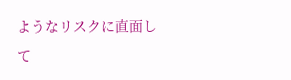ようなリスクに直面して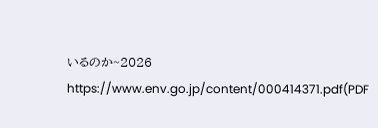いるのか~2026
https://www.env.go.jp/content/000414371.pdf(PDF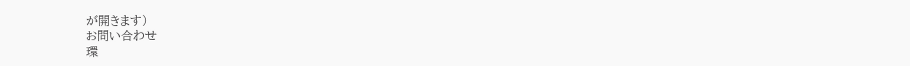が開きます)
お問い合わせ
環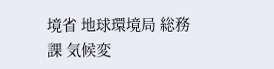境省 地球環境局 総務課 気候変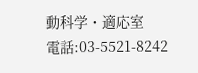動科学・適応室
電話:03-5521-8242